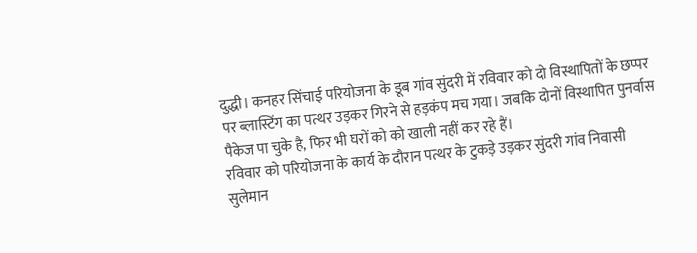दुद्धी। कनहर सिंचाई परियोजना के डूब गांव सुंदरी में रविवार को दो विस्थापितों के छप्पर पर ब्लास्टिंग का पत्थर उड़कर गिरने से हड़कंप मच गया। जबकि दोनों विस्थापित पुनर्वास पैकेज पा चुके है, फिर भी घरों को को खाली नहीं कर रहे हैं।
रविवार को परियोजना के कार्य के दौरान पत्थर के टुकड़े उड़कर सुंदरी गांव निवासी सुलेमान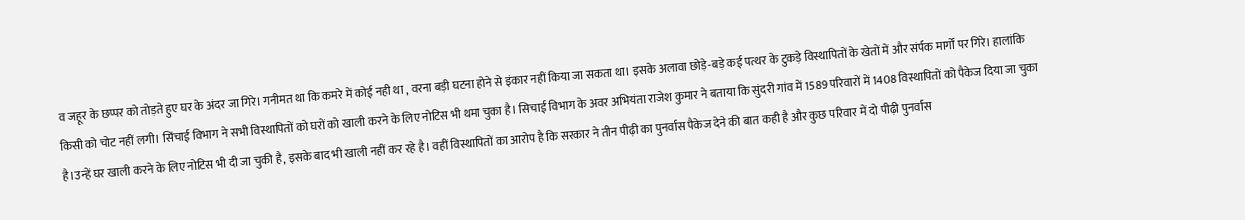व जहूर के छप्पर को तोड़ते हुए घर के अंदर जा गिरे। गनीमत था कि कमरे में कोई नही था , वरना बड़ी घटना होने से इंकार नहीं किया जा सकता था। इसके अलावा छोड़े-बड़े कई पत्थर के टुकड़े विस्थापितों के खेतों में और संर्पक मार्गों पर गिरे। हालांकि किसी को चोट नहीं लगी। सिंचाई विभाग ने सभी विस्थापितों को घरों को खाली करने के लिए नोटिस भी थमा चुका है। सिचाई विभाग के अवर अभियंता राजेश कुमार ने बताया कि सुंदरी गांव में 1589 परिवारों में 1408 विस्थापितों को पैकेज दिया जा चुका है।उन्हें घर खाली करने के लिए नोटिस भी दी जा चुकी है, इसके बाद भी खाली नहीं कर रहे है। वहीं विस्थापितों का आरोप है कि सरकार ने तीन पीढ़ी का पुनर्वास पैकेज देने की बात कही है और कुछ परिवार में दो पीढ़ी पुनर्वास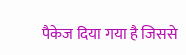पैकेज दिया गया है जिससे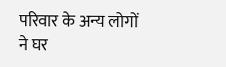परिवार के अन्य लोगों ने घर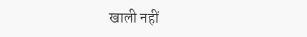खाली नहीं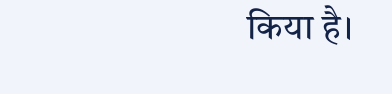किया है।